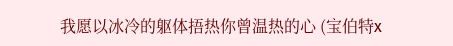我愿以冰冷的躯体捂热你曾温热的心 (宝伯特x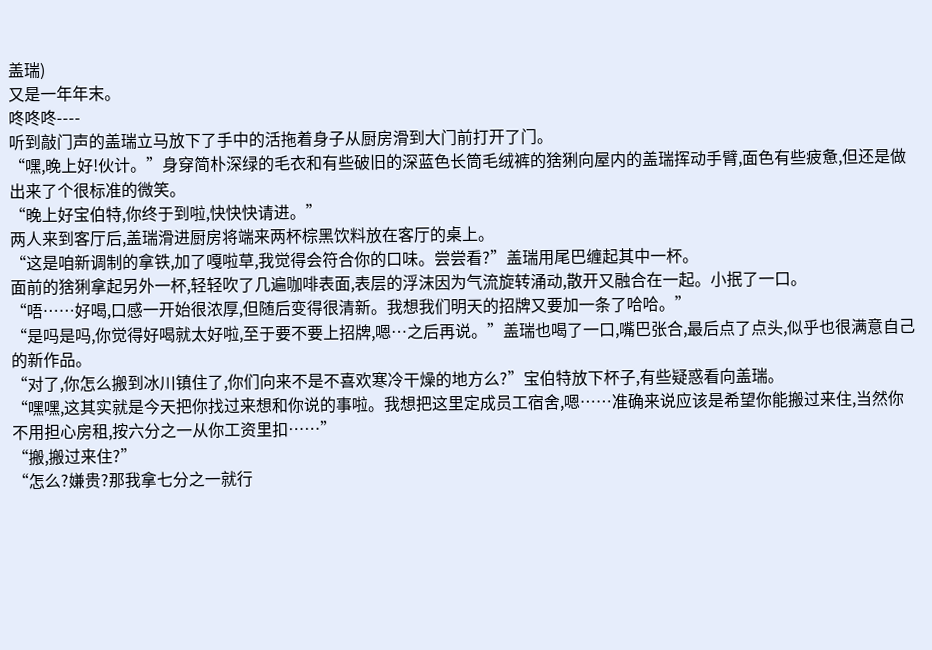盖瑞)
又是一年年末。
咚咚咚----
听到敲门声的盖瑞立马放下了手中的活拖着身子从厨房滑到大门前打开了门。
“嘿,晚上好!伙计。”身穿简朴深绿的毛衣和有些破旧的深蓝色长筒毛绒裤的猞猁向屋内的盖瑞挥动手臂,面色有些疲惫,但还是做出来了个很标准的微笑。
“晚上好宝伯特,你终于到啦,快快快请进。”
两人来到客厅后,盖瑞滑进厨房将端来两杯棕黑饮料放在客厅的桌上。
“这是咱新调制的拿铁,加了嘎啦草,我觉得会符合你的口味。尝尝看?”盖瑞用尾巴缠起其中一杯。
面前的猞猁拿起另外一杯,轻轻吹了几遍咖啡表面,表层的浮沫因为气流旋转涌动,散开又融合在一起。小抿了一口。
“唔……好喝,口感一开始很浓厚,但随后变得很清新。我想我们明天的招牌又要加一条了哈哈。”
“是吗是吗,你觉得好喝就太好啦,至于要不要上招牌,嗯…之后再说。”盖瑞也喝了一口,嘴巴张合,最后点了点头,似乎也很满意自己的新作品。
“对了,你怎么搬到冰川镇住了,你们向来不是不喜欢寒冷干燥的地方么?”宝伯特放下杯子,有些疑惑看向盖瑞。
“嘿嘿,这其实就是今天把你找过来想和你说的事啦。我想把这里定成员工宿舍,嗯……准确来说应该是希望你能搬过来住,当然你不用担心房租,按六分之一从你工资里扣……”
“搬,搬过来住?”
“怎么?嫌贵?那我拿七分之一就行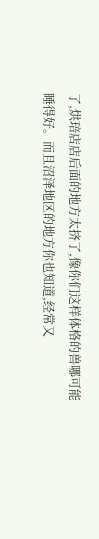了,烘琣店店后面的地方太挤了,像你们这样体格的兽哪可能睡得好。而且沼泽地区的地方你也知道,经常又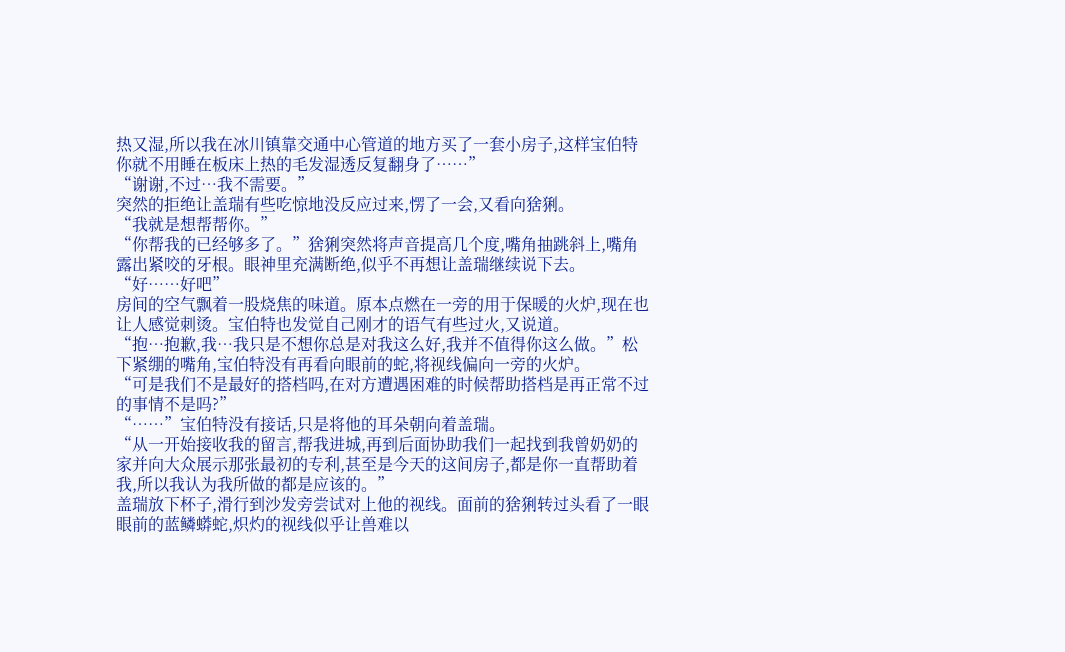热又湿,所以我在冰川镇靠交通中心管道的地方买了一套小房子,这样宝伯特你就不用睡在板床上热的毛发湿透反复翻身了……”
“谢谢,不过…我不需要。”
突然的拒绝让盖瑞有些吃惊地没反应过来,愣了一会,又看向猞猁。
“我就是想帮帮你。”
“你帮我的已经够多了。”猞猁突然将声音提高几个度,嘴角抽跳斜上,嘴角露出紧咬的牙根。眼神里充满断绝,似乎不再想让盖瑞继续说下去。
“好……好吧”
房间的空气飘着一股烧焦的味道。原本点燃在一旁的用于保暖的火炉,现在也让人感觉刺烫。宝伯特也发觉自己刚才的语气有些过火,又说道。
“抱…抱歉,我…我只是不想你总是对我这么好,我并不值得你这么做。”松下紧绷的嘴角,宝伯特没有再看向眼前的蛇,将视线偏向一旁的火炉。
“可是我们不是最好的搭档吗,在对方遭遇困难的时候帮助搭档是再正常不过的事情不是吗?”
“……”宝伯特没有接话,只是将他的耳朵朝向着盖瑞。
“从一开始接收我的留言,帮我进城,再到后面协助我们一起找到我曾奶奶的家并向大众展示那张最初的专利,甚至是今天的这间房子,都是你一直帮助着我,所以我认为我所做的都是应该的。”
盖瑞放下杯子,滑行到沙发旁尝试对上他的视线。面前的猞猁转过头看了一眼眼前的蓝鳞蟒蛇,炽灼的视线似乎让兽难以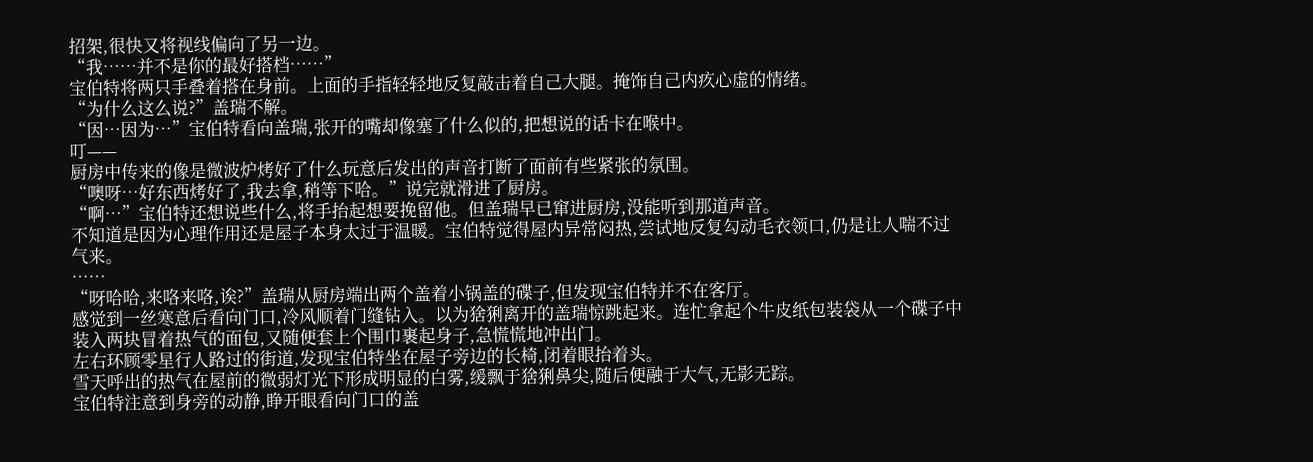招架,很快又将视线偏向了另一边。
“我……并不是你的最好搭档……”
宝伯特将两只手叠着搭在身前。上面的手指轻轻地反复敲击着自己大腿。掩饰自己内疚心虚的情绪。
“为什么这么说?”盖瑞不解。
“因…因为…”宝伯特看向盖瑞,张开的嘴却像塞了什么似的,把想说的话卡在喉中。
叮——
厨房中传来的像是微波炉烤好了什么玩意后发出的声音打断了面前有些紧张的氛围。
“噢呀…好东西烤好了,我去拿,稍等下哈。”说完就滑进了厨房。
“啊…”宝伯特还想说些什么,将手抬起想要挽留他。但盖瑞早已窜进厨房,没能听到那道声音。
不知道是因为心理作用还是屋子本身太过于温暖。宝伯特觉得屋内异常闷热,尝试地反复勾动毛衣领口,仍是让人喘不过气来。
……
“呀哈哈,来咯来咯,诶?”盖瑞从厨房端出两个盖着小锅盖的碟子,但发现宝伯特并不在客厅。
感觉到一丝寒意后看向门口,冷风顺着门缝钻入。以为猞猁离开的盖瑞惊跳起来。连忙拿起个牛皮纸包装袋从一个碟子中装入两块冒着热气的面包,又随便套上个围巾裹起身子,急慌慌地冲出门。
左右环顾零星行人路过的街道,发现宝伯特坐在屋子旁边的长椅,闭着眼抬着头。
雪天呼出的热气在屋前的微弱灯光下形成明显的白雾,缓飘于猞猁鼻尖,随后便融于大气,无影无踪。
宝伯特注意到身旁的动静,睁开眼看向门口的盖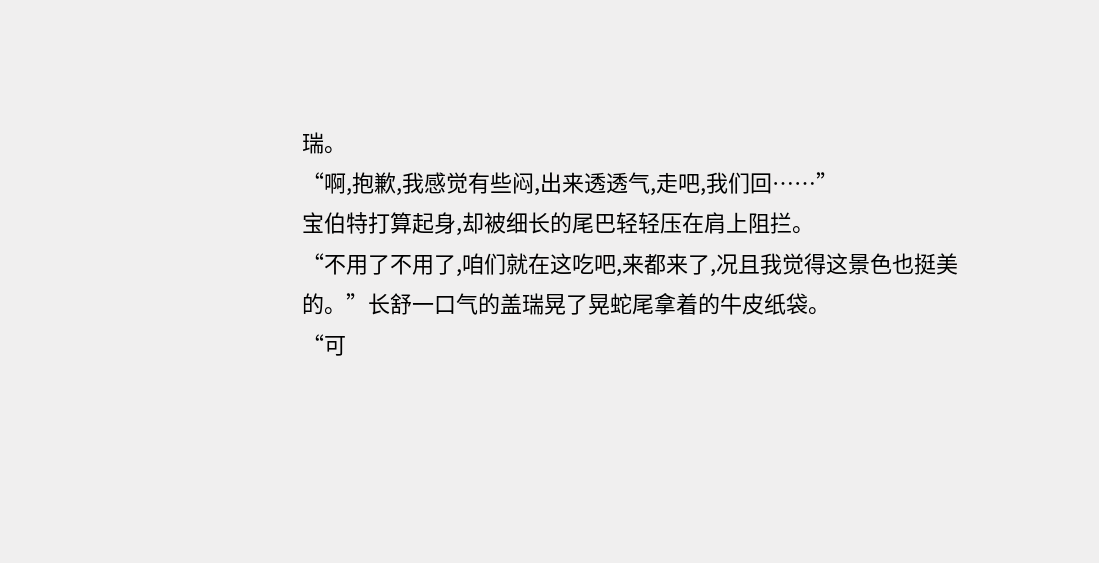瑞。
“啊,抱歉,我感觉有些闷,出来透透气,走吧,我们回……”
宝伯特打算起身,却被细长的尾巴轻轻压在肩上阻拦。
“不用了不用了,咱们就在这吃吧,来都来了,况且我觉得这景色也挺美的。”长舒一口气的盖瑞晃了晃蛇尾拿着的牛皮纸袋。
“可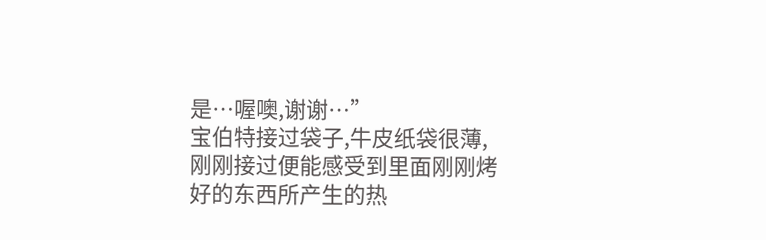是…喔噢,谢谢…”
宝伯特接过袋子,牛皮纸袋很薄,刚刚接过便能感受到里面刚刚烤好的东西所产生的热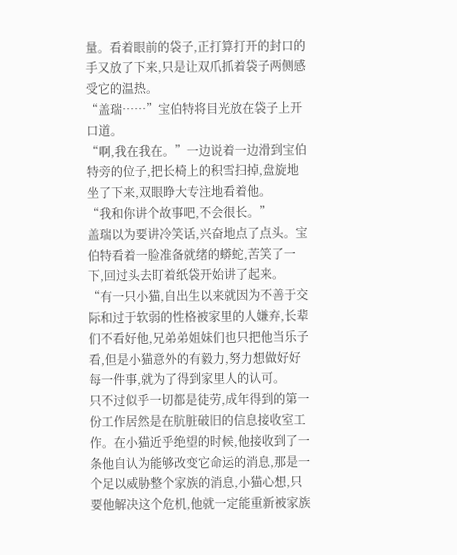量。看着眼前的袋子,正打算打开的封口的手又放了下来,只是让双爪抓着袋子两侧感受它的温热。
“盖瑞……”宝伯特将目光放在袋子上开口道。
“啊,我在我在。”一边说着一边滑到宝伯特旁的位子,把长椅上的积雪扫掉,盘旋地坐了下来,双眼睁大专注地看着他。
“我和你讲个故事吧,不会很长。”
盖瑞以为要讲冷笑话,兴奋地点了点头。宝伯特看着一脸准备就绪的蟒蛇,苦笑了一下,回过头去盯着纸袋开始讲了起来。
“有一只小猫,自出生以来就因为不善于交际和过于软弱的性格被家里的人嫌弃,长辈们不看好他,兄弟弟姐妹们也只把他当乐子看,但是小猫意外的有毅力,努力想做好好每一件事,就为了得到家里人的认可。
只不过似乎一切都是徒劳,成年得到的第一份工作居然是在肮脏破旧的信息接收室工作。在小猫近乎绝望的时候,他接收到了一条他自认为能够改变它命运的消息,那是一个足以威胁整个家族的消息,小猫心想,只要他解决这个危机,他就一定能重新被家族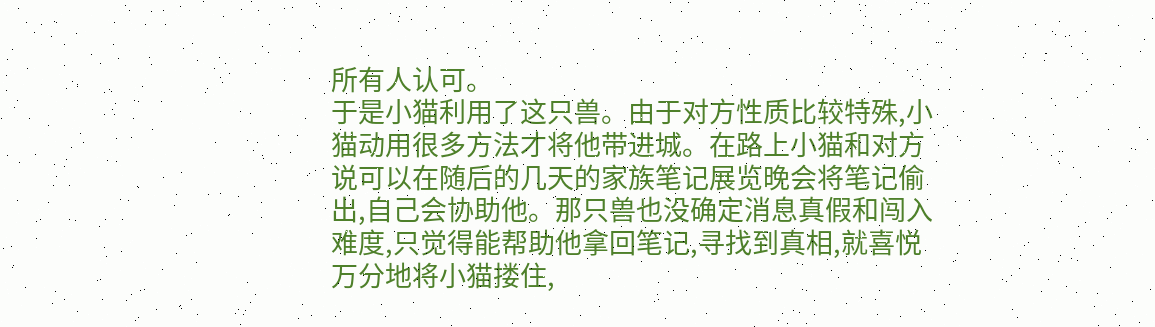所有人认可。
于是小猫利用了这只兽。由于对方性质比较特殊,小猫动用很多方法才将他带进城。在路上小猫和对方说可以在随后的几天的家族笔记展览晚会将笔记偷出,自己会协助他。那只兽也没确定消息真假和闯入难度,只觉得能帮助他拿回笔记,寻找到真相,就喜悦万分地将小猫搂住,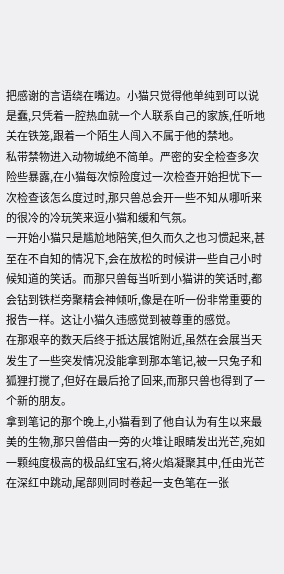把感谢的言语绕在嘴边。小猫只觉得他单纯到可以说是蠢,只凭着一腔热血就一个人联系自己的家族,任听地关在铁笼,跟着一个陌生人闯入不属于他的禁地。
私带禁物进入动物城绝不简单。严密的安全检查多次险些暴露,在小猫每次惊险度过一次检查开始担忧下一次检查该怎么度过时,那只兽总会开一些不知从哪听来的很冷的冷玩笑来逗小猫和缓和气氛。
一开始小猫只是尴尬地陪笑,但久而久之也习惯起来,甚至在不自知的情况下,会在放松的时候讲一些自己小时候知道的笑话。而那只兽每当听到小猫讲的笑话时,都会钻到铁栏旁聚精会神倾听,像是在听一份非常重要的报告一样。这让小猫久违感觉到被尊重的感觉。
在那艰辛的数天后终于抵达展馆附近,虽然在会展当天发生了一些突发情况没能拿到那本笔记,被一只兔子和狐狸打搅了,但好在最后抢了回来,而那只兽也得到了一个新的朋友。
拿到笔记的那个晚上,小猫看到了他自认为有生以来最美的生物,那只兽借由一旁的火堆让眼睛发出光芒,宛如一颗纯度极高的极品红宝石,将火焰凝聚其中,任由光芒在深红中跳动,尾部则同时卷起一支色笔在一张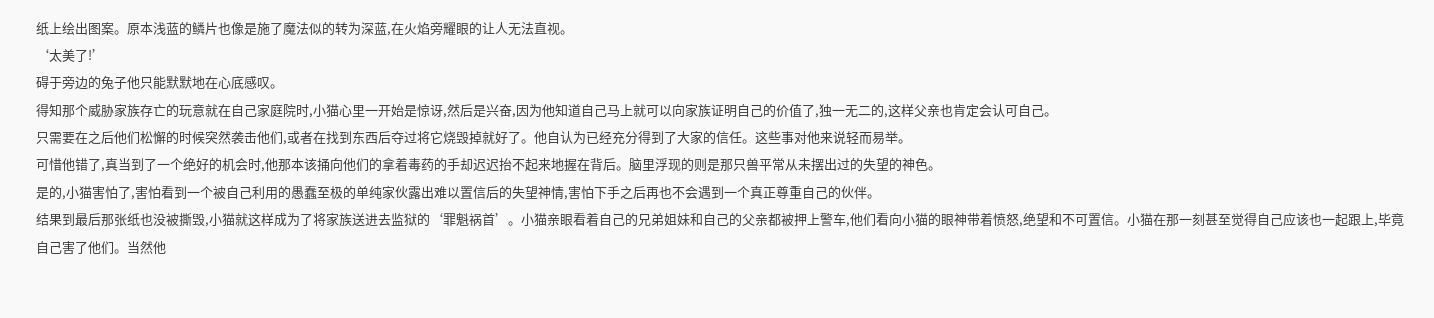纸上绘出图案。原本浅蓝的鳞片也像是施了魔法似的转为深蓝,在火焰旁耀眼的让人无法直视。
‘太美了!’
碍于旁边的兔子他只能默默地在心底感叹。
得知那个威胁家族存亡的玩意就在自己家庭院时,小猫心里一开始是惊讶,然后是兴奋,因为他知道自己马上就可以向家族证明自己的价值了,独一无二的,这样父亲也肯定会认可自己。
只需要在之后他们松懈的时候突然袭击他们,或者在找到东西后夺过将它烧毁掉就好了。他自认为已经充分得到了大家的信任。这些事对他来说轻而易举。
可惜他错了,真当到了一个绝好的机会时,他那本该捅向他们的拿着毒药的手却迟迟抬不起来地握在背后。脑里浮现的则是那只兽平常从未摆出过的失望的神色。
是的,小猫害怕了,害怕看到一个被自己利用的愚蠢至极的单纯家伙露出难以置信后的失望神情,害怕下手之后再也不会遇到一个真正尊重自己的伙伴。
结果到最后那张纸也没被撕毁,小猫就这样成为了将家族送进去监狱的‘罪魁祸首’。小猫亲眼看着自己的兄弟姐妹和自己的父亲都被押上警车,他们看向小猫的眼神带着愤怒,绝望和不可置信。小猫在那一刻甚至觉得自己应该也一起跟上,毕竟自己害了他们。当然他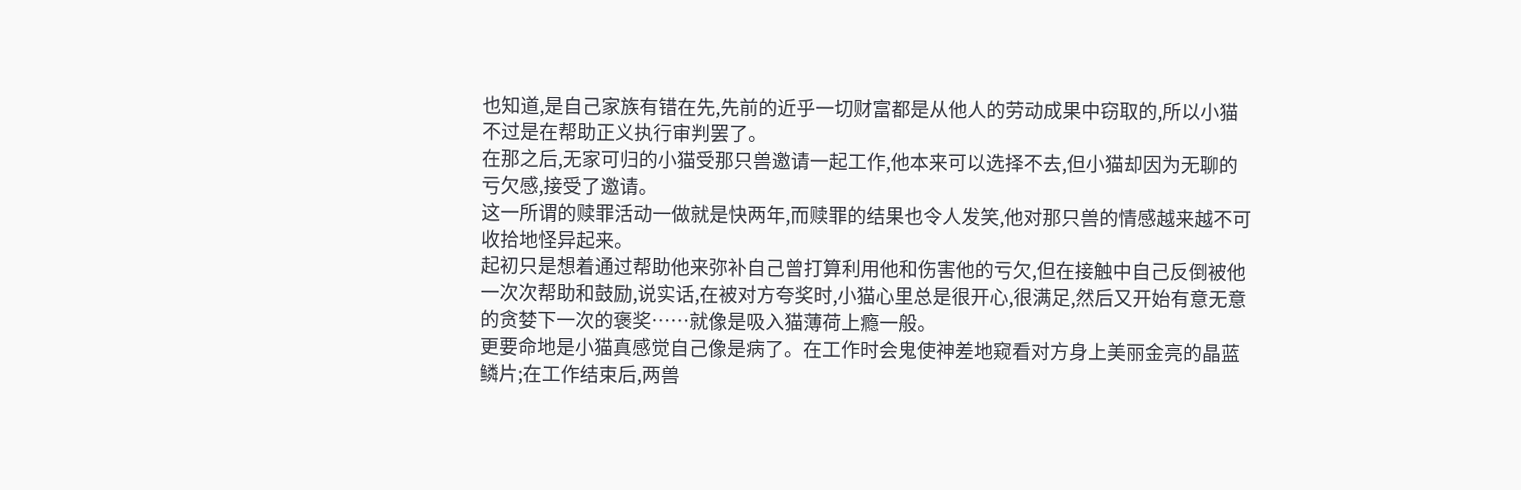也知道,是自己家族有错在先,先前的近乎一切财富都是从他人的劳动成果中窃取的,所以小猫不过是在帮助正义执行审判罢了。
在那之后,无家可归的小猫受那只兽邀请一起工作,他本来可以选择不去,但小猫却因为无聊的亏欠感,接受了邀请。
这一所谓的赎罪活动一做就是快两年,而赎罪的结果也令人发笑,他对那只兽的情感越来越不可收拾地怪异起来。
起初只是想着通过帮助他来弥补自己曾打算利用他和伤害他的亏欠,但在接触中自己反倒被他一次次帮助和鼓励,说实话,在被对方夸奖时,小猫心里总是很开心,很满足,然后又开始有意无意的贪婪下一次的褒奖……就像是吸入猫薄荷上瘾一般。
更要命地是小猫真感觉自己像是病了。在工作时会鬼使神差地窥看对方身上美丽金亮的晶蓝鳞片;在工作结束后,两兽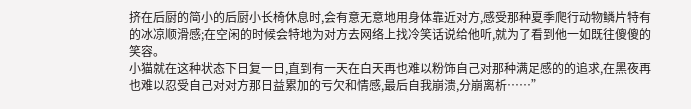挤在后厨的简小的后厨小长椅休息时,会有意无意地用身体靠近对方,感受那种夏季爬行动物鳞片特有的冰凉顺滑感;在空闲的时候会特地为对方去网络上找冷笑话说给他听,就为了看到他一如既往傻傻的笑容。
小猫就在这种状态下日复一日,直到有一天在白天再也难以粉饰自己对那种满足感的的追求,在黑夜再也难以忍受自己对对方那日益累加的亏欠和情感,最后自我崩溃,分崩离析……”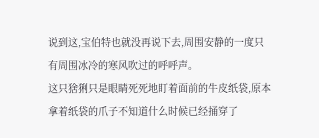说到这,宝伯特也就没再说下去,周围安静的一度只有周围冰冷的寒风吹过的呼呼声。
这只猞猁只是眼睛死死地盯着面前的牛皮纸袋,原本拿着纸袋的爪子不知道什么时候已经捅穿了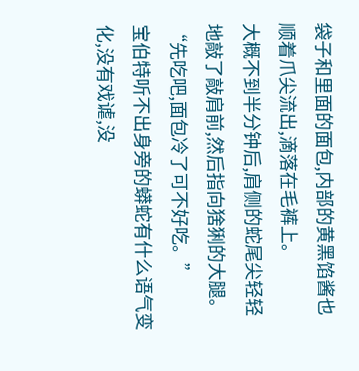袋子和里面的面包,内部的黄黑馅酱也顺着爪尖流出,滴落在毛裤上。
大概不到半分钟后,肩侧的蛇尾尖轻轻地敲了敲肩前,然后指向猞猁的大腿。
“先吃吧,面包冷了可不好吃。”
宝伯特听不出身旁的蟒蛇有什么语气变化,没有戏谑,没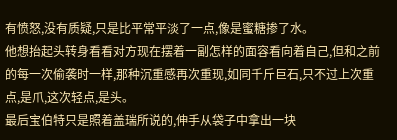有愤怒,没有质疑,只是比平常平淡了一点,像是蜜糖掺了水。
他想抬起头转身看看对方现在摆着一副怎样的面容看向着自己,但和之前的每一次偷袭时一样,那种沉重感再次重现,如同千斤巨石,只不过上次重点,是爪,这次轻点,是头。
最后宝伯特只是照着盖瑞所说的,伸手从袋子中拿出一块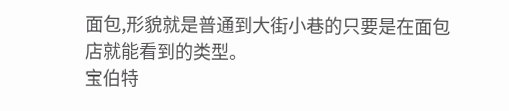面包,形貌就是普通到大街小巷的只要是在面包店就能看到的类型。
宝伯特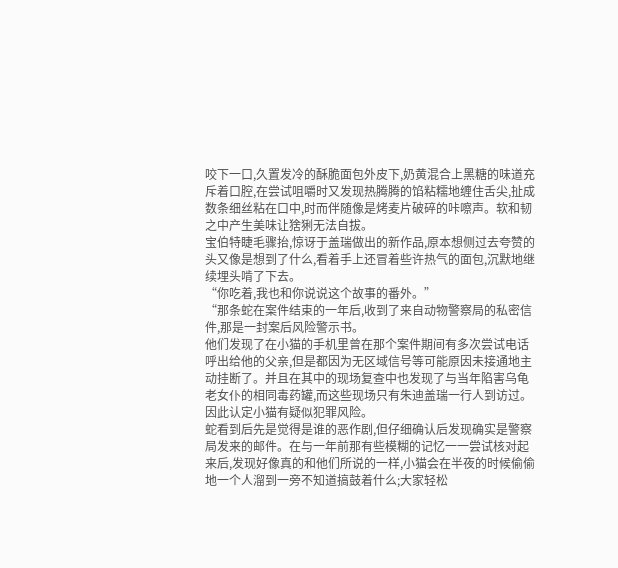咬下一口,久置发冷的酥脆面包外皮下,奶黄混合上黑糖的味道充斥着口腔,在尝试咀嚼时又发现热腾腾的馅粘糯地缠住舌尖,扯成数条细丝粘在口中,时而伴随像是烤麦片破碎的咔嚓声。软和韧之中产生美味让猞猁无法自拔。
宝伯特睫毛骤抬,惊讶于盖瑞做出的新作品,原本想侧过去夸赞的头又像是想到了什么,看着手上还冒着些许热气的面包,沉默地继续埋头啃了下去。
“你吃着,我也和你说说这个故事的番外。”
“那条蛇在案件结束的一年后,收到了来自动物警察局的私密信件,那是一封案后风险警示书。
他们发现了在小猫的手机里曾在那个案件期间有多次尝试电话呼出给他的父亲,但是都因为无区域信号等可能原因未接通地主动挂断了。并且在其中的现场复查中也发现了与当年陷害乌龟老女仆的相同毒药罐,而这些现场只有朱迪盖瑞一行人到访过。因此认定小猫有疑似犯罪风险。
蛇看到后先是觉得是谁的恶作剧,但仔细确认后发现确实是警察局发来的邮件。在与一年前那有些模糊的记忆一一尝试核对起来后,发现好像真的和他们所说的一样,小猫会在半夜的时候偷偷地一个人溜到一旁不知道搞鼓着什么;大家轻松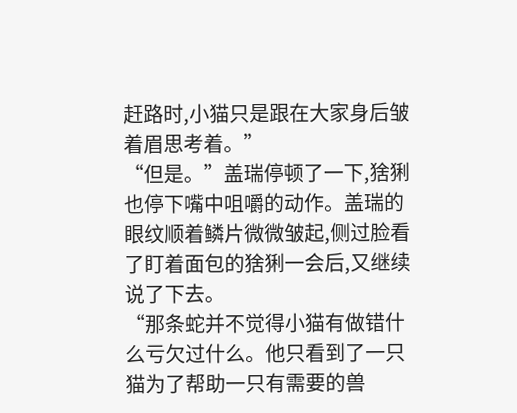赶路时,小猫只是跟在大家身后皱着眉思考着。”
“但是。”盖瑞停顿了一下,猞猁也停下嘴中咀嚼的动作。盖瑞的眼纹顺着鳞片微微皱起,侧过脸看了盯着面包的猞猁一会后,又继续说了下去。
“那条蛇并不觉得小猫有做错什么亏欠过什么。他只看到了一只猫为了帮助一只有需要的兽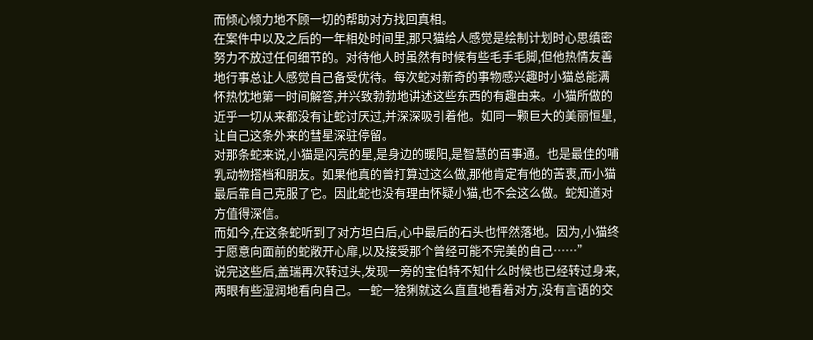而倾心倾力地不顾一切的帮助对方找回真相。
在案件中以及之后的一年相处时间里,那只猫给人感觉是绘制计划时心思缜密努力不放过任何细节的。对待他人时虽然有时候有些毛手毛脚,但他热情友善地行事总让人感觉自己备受优待。每次蛇对新奇的事物感兴趣时小猫总能满怀热忱地第一时间解答,并兴致勃勃地讲述这些东西的有趣由来。小猫所做的近乎一切从来都没有让蛇讨厌过,并深深吸引着他。如同一颗巨大的美丽恒星,让自己这条外来的彗星深驻停留。
对那条蛇来说,小猫是闪亮的星,是身边的暖阳,是智慧的百事通。也是最佳的哺乳动物搭档和朋友。如果他真的曾打算过这么做,那他肯定有他的苦衷,而小猫最后靠自己克服了它。因此蛇也没有理由怀疑小猫,也不会这么做。蛇知道对方值得深信。
而如今,在这条蛇听到了对方坦白后,心中最后的石头也怦然落地。因为,小猫终于愿意向面前的蛇敞开心扉,以及接受那个曾经可能不完美的自己……”
说完这些后,盖瑞再次转过头,发现一旁的宝伯特不知什么时候也已经转过身来,两眼有些湿润地看向自己。一蛇一猞猁就这么直直地看着对方,没有言语的交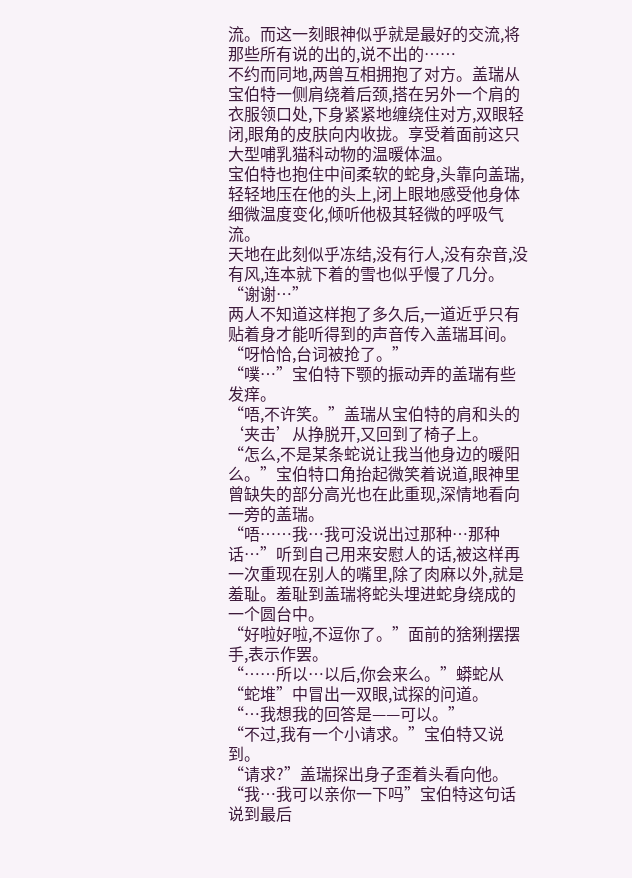流。而这一刻眼神似乎就是最好的交流,将那些所有说的出的,说不出的……
不约而同地,两兽互相拥抱了对方。盖瑞从宝伯特一侧肩绕着后颈,搭在另外一个肩的衣服领口处,下身紧紧地缠绕住对方,双眼轻闭,眼角的皮肤向内收拢。享受着面前这只大型哺乳猫科动物的温暖体温。
宝伯特也抱住中间柔软的蛇身,头靠向盖瑞,轻轻地压在他的头上,闭上眼地感受他身体细微温度变化,倾听他极其轻微的呼吸气流。
天地在此刻似乎冻结,没有行人,没有杂音,没有风,连本就下着的雪也似乎慢了几分。
“谢谢…”
两人不知道这样抱了多久后,一道近乎只有贴着身才能听得到的声音传入盖瑞耳间。
“呀恰恰,台词被抢了。”
“噗…”宝伯特下颚的振动弄的盖瑞有些发痒。
“唔,不许笑。”盖瑞从宝伯特的肩和头的‘夹击’从挣脱开,又回到了椅子上。
“怎么,不是某条蛇说让我当他身边的暖阳么。”宝伯特口角抬起微笑着说道,眼神里曾缺失的部分高光也在此重现,深情地看向一旁的盖瑞。
“唔……我…我可没说出过那种…那种话…”听到自己用来安慰人的话,被这样再一次重现在别人的嘴里,除了肉麻以外,就是羞耻。羞耻到盖瑞将蛇头埋进蛇身绕成的一个圆台中。
“好啦好啦,不逗你了。”面前的猞猁摆摆手,表示作罢。
“……所以…以后,你会来么。”蟒蛇从“蛇堆”中冒出一双眼,试探的问道。
“…我想我的回答是——可以。”
“不过,我有一个小请求。”宝伯特又说到。
“请求?”盖瑞探出身子歪着头看向他。
“我…我可以亲你一下吗”宝伯特这句话说到最后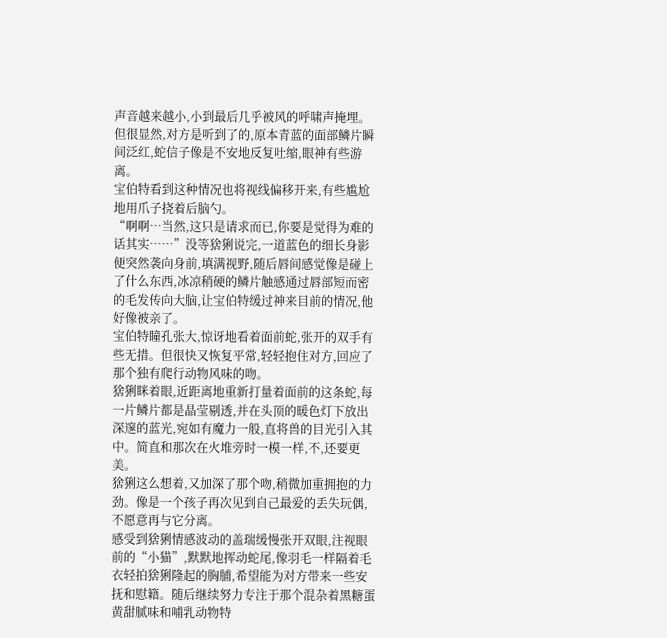声音越来越小,小到最后几乎被风的呼啸声掩埋。但很显然,对方是听到了的,原本青蓝的面部鳞片瞬间泛红,蛇信子像是不安地反复吐缩,眼神有些游离。
宝伯特看到这种情况也将视线偏移开来,有些尴尬地用爪子挠着后脑勺。
“啊啊…当然,这只是请求而已,你要是觉得为难的话其实……”没等猞猁说完,一道蓝色的细长身影便突然袭向身前,填满视野,随后唇间感觉像是碰上了什么东西,冰凉稍硬的鳞片触感通过唇部短而密的毛发传向大脑,让宝伯特缓过神来目前的情况,他好像被亲了。
宝伯特瞳孔张大,惊讶地看着面前蛇,张开的双手有些无措。但很快又恢复平常,轻轻抱住对方,回应了那个独有爬行动物风味的吻。
猞猁眯着眼,近距离地重新打量着面前的这条蛇,每一片鳞片都是晶莹剔透,并在头顶的暖色灯下放出深邃的蓝光,宛如有魔力一般,直将兽的目光引入其中。简直和那次在火堆旁时一模一样,不,还要更美。
猞猁这么想着,又加深了那个吻,稍微加重拥抱的力劲。像是一个孩子再次见到自己最爱的丢失玩偶,不愿意再与它分离。
感受到猞猁情感波动的盖瑞缓慢张开双眼,注视眼前的“小猫”,默默地挥动蛇尾,像羽毛一样隔着毛衣轻拍猞猁隆起的胸脯,希望能为对方带来一些安抚和慰籍。随后继续努力专注于那个混杂着黑糖蛋黄甜腻味和哺乳动物特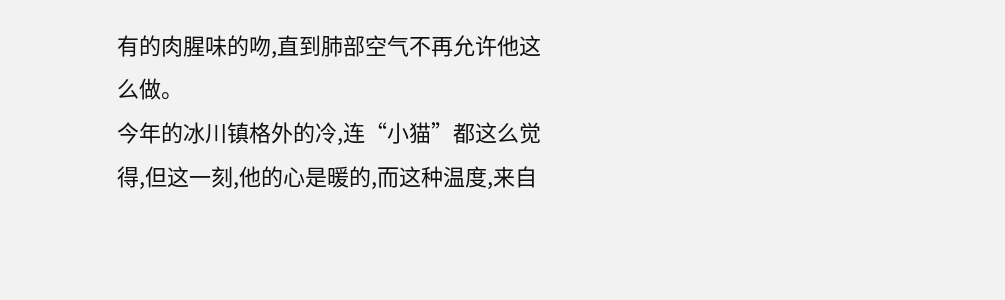有的肉腥味的吻,直到肺部空气不再允许他这么做。
今年的冰川镇格外的冷,连“小猫”都这么觉得,但这一刻,他的心是暖的,而这种温度,来自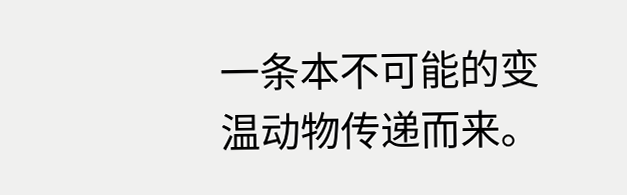一条本不可能的变温动物传递而来。